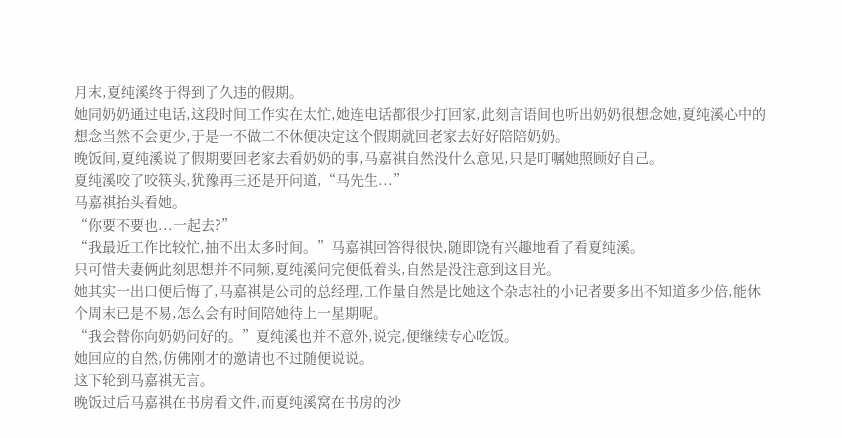月末,夏纯溪终于得到了久违的假期。
她同奶奶通过电话,这段时间工作实在太忙,她连电话都很少打回家,此刻言语间也听出奶奶很想念她,夏纯溪心中的想念当然不会更少,于是一不做二不休便决定这个假期就回老家去好好陪陪奶奶。
晚饭间,夏纯溪说了假期要回老家去看奶奶的事,马嘉祺自然没什么意见,只是叮嘱她照顾好自己。
夏纯溪咬了咬筷头,犹豫再三还是开问道,“马先生...”
马嘉祺抬头看她。
“你要不要也...一起去?”
“我最近工作比较忙,抽不出太多时间。”马嘉祺回答得很快,随即饶有兴趣地看了看夏纯溪。
只可惜夫妻俩此刻思想并不同频,夏纯溪问完便低着头,自然是没注意到这目光。
她其实一出口便后悔了,马嘉祺是公司的总经理,工作量自然是比她这个杂志社的小记者要多出不知道多少倍,能休个周末已是不易,怎么会有时间陪她待上一星期呢。
“我会替你向奶奶问好的。”夏纯溪也并不意外,说完,便继续专心吃饭。
她回应的自然,仿佛刚才的邀请也不过随便说说。
这下轮到马嘉祺无言。
晚饭过后马嘉祺在书房看文件,而夏纯溪窝在书房的沙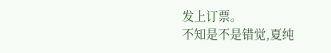发上订票。
不知是不是错觉,夏纯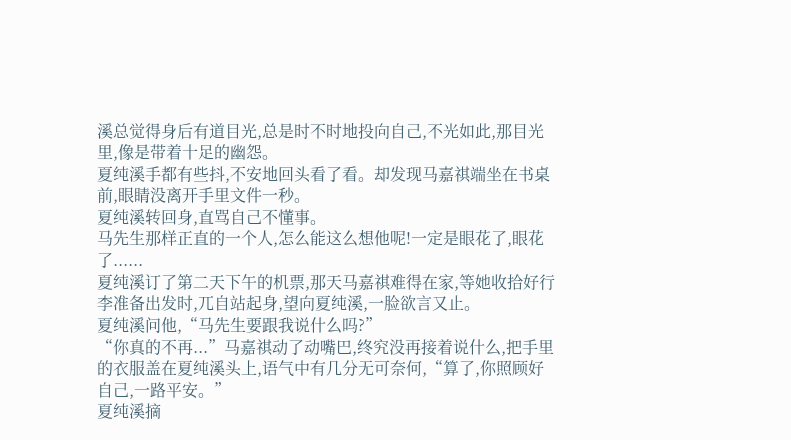溪总觉得身后有道目光,总是时不时地投向自己,不光如此,那目光里,像是带着十足的幽怨。
夏纯溪手都有些抖,不安地回头看了看。却发现马嘉祺端坐在书桌前,眼睛没离开手里文件一秒。
夏纯溪转回身,直骂自己不懂事。
马先生那样正直的一个人,怎么能这么想他呢!一定是眼花了,眼花了......
夏纯溪订了第二天下午的机票,那天马嘉祺难得在家,等她收拾好行李准备出发时,兀自站起身,望向夏纯溪,一脸欲言又止。
夏纯溪问他,“马先生要跟我说什么吗?”
“你真的不再...”马嘉祺动了动嘴巴,终究没再接着说什么,把手里的衣服盖在夏纯溪头上,语气中有几分无可奈何,“算了,你照顾好自己,一路平安。”
夏纯溪摘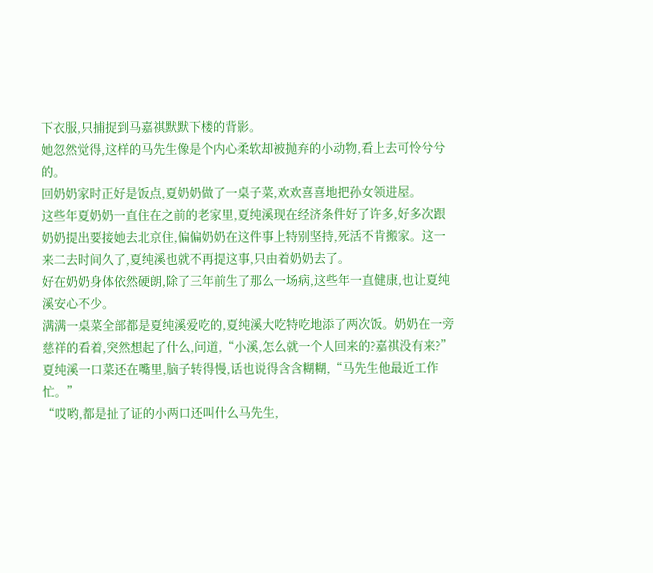下衣服,只捕捉到马嘉祺默默下楼的背影。
她忽然觉得,这样的马先生像是个内心柔软却被抛弃的小动物,看上去可怜兮兮的。
回奶奶家时正好是饭点,夏奶奶做了一桌子菜,欢欢喜喜地把孙女领进屋。
这些年夏奶奶一直住在之前的老家里,夏纯溪现在经济条件好了许多,好多次跟奶奶提出要接她去北京住,偏偏奶奶在这件事上特别坚持,死活不肯搬家。这一来二去时间久了,夏纯溪也就不再提这事,只由着奶奶去了。
好在奶奶身体依然硬朗,除了三年前生了那么一场病,这些年一直健康,也让夏纯溪安心不少。
满满一桌菜全部都是夏纯溪爱吃的,夏纯溪大吃特吃地添了两次饭。奶奶在一旁慈祥的看着,突然想起了什么,问道,“小溪,怎么就一个人回来的?嘉祺没有来?”
夏纯溪一口菜还在嘴里,脑子转得慢,话也说得含含糊糊,“马先生他最近工作忙。”
“哎哟,都是扯了证的小两口还叫什么马先生,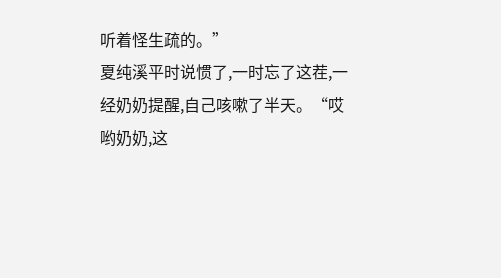听着怪生疏的。”
夏纯溪平时说惯了,一时忘了这茬,一经奶奶提醒,自己咳嗽了半天。“哎哟奶奶,这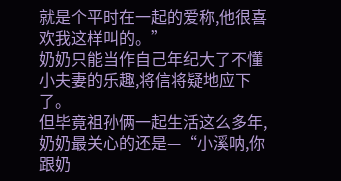就是个平时在一起的爱称,他很喜欢我这样叫的。”
奶奶只能当作自己年纪大了不懂小夫妻的乐趣,将信将疑地应下了。
但毕竟祖孙俩一起生活这么多年,奶奶最关心的还是—“小溪呐,你跟奶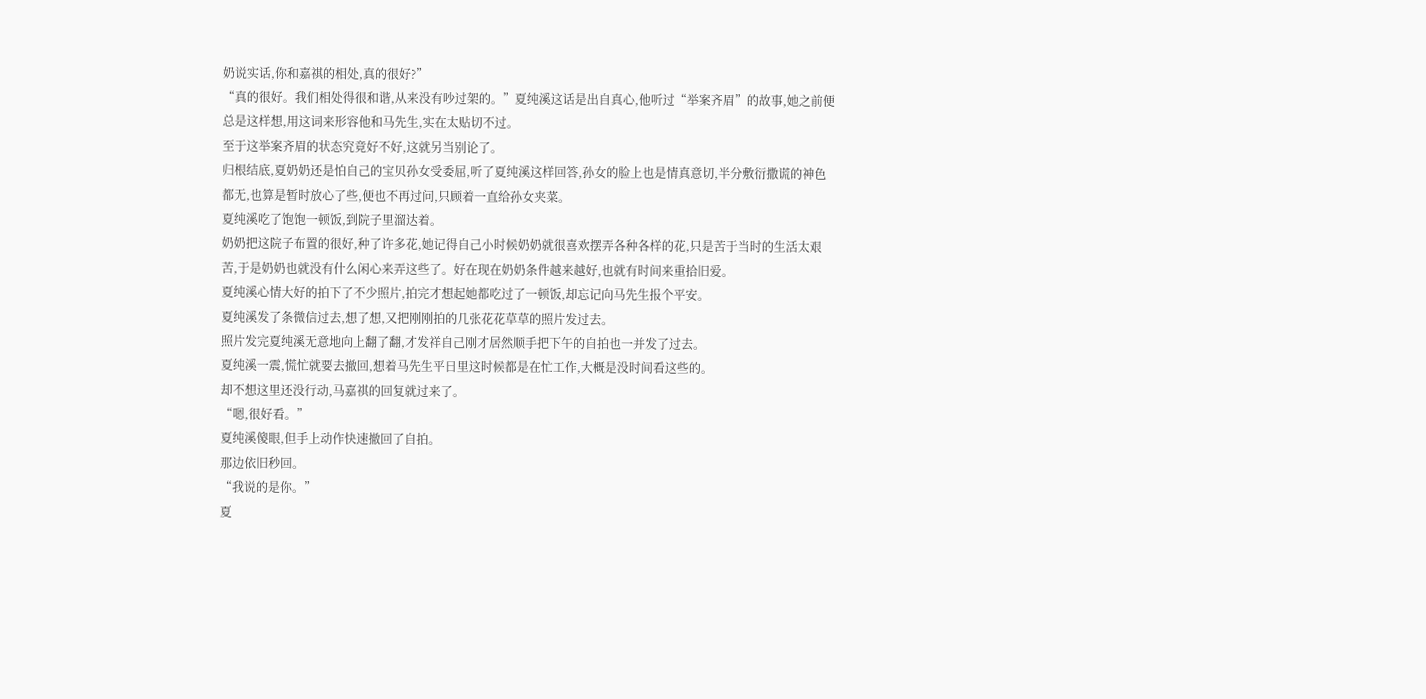奶说实话,你和嘉祺的相处,真的很好?”
“真的很好。我们相处得很和谐,从来没有吵过架的。”夏纯溪这话是出自真心,他听过“举案齐眉”的故事,她之前便总是这样想,用这词来形容他和马先生,实在太贴切不过。
至于这举案齐眉的状态究竟好不好,这就另当别论了。
归根结底,夏奶奶还是怕自己的宝贝孙女受委屈,听了夏纯溪这样回答,孙女的脸上也是情真意切,半分敷衍撒谎的神色都无,也算是暂时放心了些,便也不再过问,只顾着一直给孙女夹菜。
夏纯溪吃了饱饱一顿饭,到院子里溜达着。
奶奶把这院子布置的很好,种了许多花,她记得自己小时候奶奶就很喜欢摆弄各种各样的花,只是苦于当时的生活太艰苦,于是奶奶也就没有什么闲心来弄这些了。好在现在奶奶条件越来越好,也就有时间来重拾旧爱。
夏纯溪心情大好的拍下了不少照片,拍完才想起她都吃过了一顿饭,却忘记向马先生报个平安。
夏纯溪发了条微信过去,想了想,又把刚刚拍的几张花花草草的照片发过去。
照片发完夏纯溪无意地向上翻了翻,才发祥自己刚才居然顺手把下午的自拍也一并发了过去。
夏纯溪一震,慌忙就要去撤回,想着马先生平日里这时候都是在忙工作,大概是没时间看这些的。
却不想这里还没行动,马嘉祺的回复就过来了。
“嗯,很好看。”
夏纯溪傻眼,但手上动作快速撤回了自拍。
那边依旧秒回。
“我说的是你。”
夏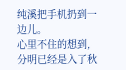纯溪把手机扔到一边儿。
心里不住的想到,分明已经是入了秋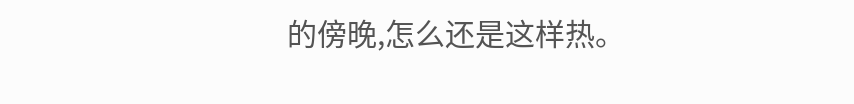的傍晚,怎么还是这样热。